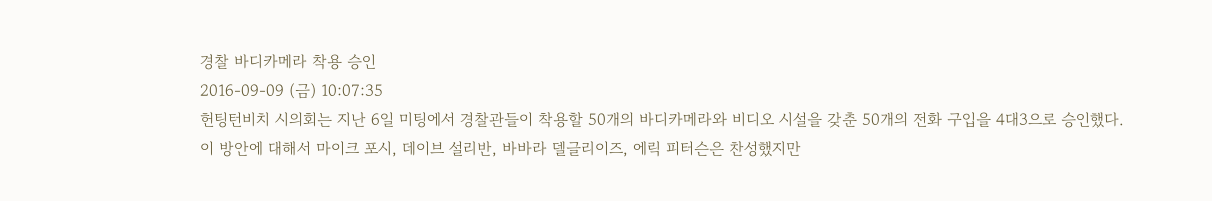경찰 바디카메라 착용 승인
2016-09-09 (금) 10:07:35
헌팅턴비치 시의회는 지난 6일 미팅에서 경찰관들이 착용할 50개의 바디카메라와 비디오 시설을 갖춘 50개의 전화 구입을 4대3으로 승인했다.
이 방안에 대해서 마이크 포시, 데이브 설리반, 바바라 델글리이즈, 에릭 피터슨은 찬성했지만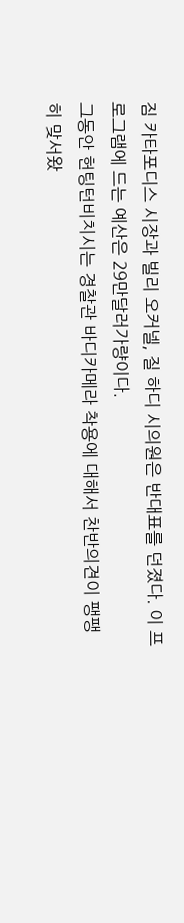짐 카타포디스 시장과 빌리 오커넬, 질 하디 시의원은 반대표를 던졌다. 이 프로그램에 드는 예산은 29만달러가량이다.
그동안 헌팅턴비치시는 경찰관 바디카메라 착용에 대해서 찬반의견이 팽팽히 맞서왔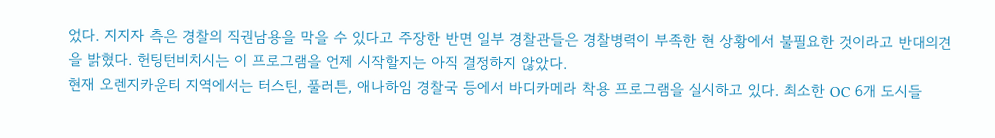었다. 지지자 측은 경찰의 직권남용을 막을 수 있다고 주장한 반면 일부 경찰관들은 경찰병력이 부족한 현 상황에서 불필요한 것이라고 반대의견을 밝혔다. 헌팅턴비치시는 이 프로그램을 언제 시작할지는 아직 결정하지 않았다.
현재 오렌지카운티 지역에서는 터스틴, 풀러튼, 애나하임 경찰국 등에서 바디카메라 착용 프로그램을 실시하고 있다. 최소한 OC 6개 도시들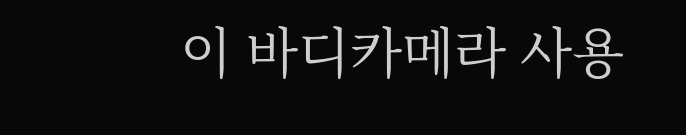이 바디카메라 사용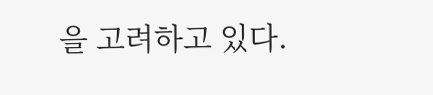을 고려하고 있다.